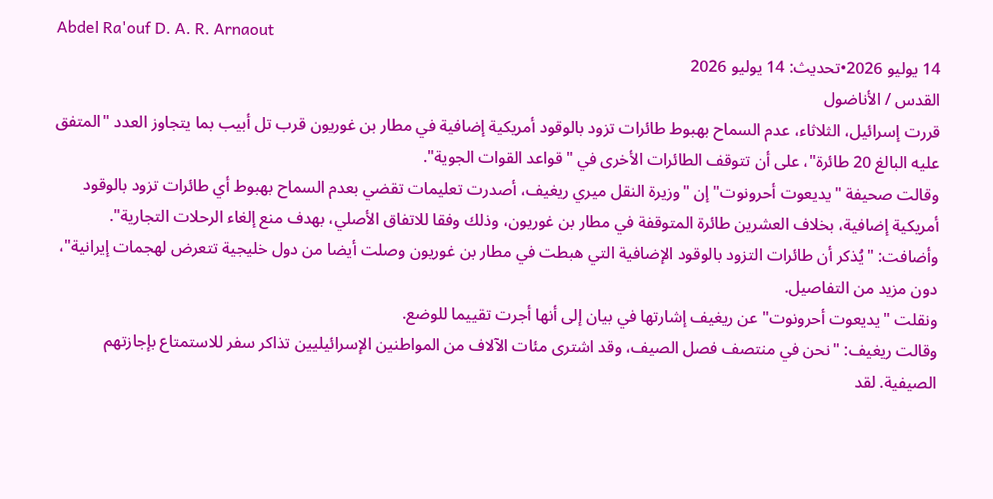Abdel Ra'ouf D. A. R. Arnaout
14 يوليو 2026•تحديث: 14 يوليو 2026
القدس / الأناضول
قررت إسرائيل، الثلاثاء، عدم السماح بهبوط طائرات تزود بالوقود أمريكية إضافية في مطار بن غوريون قرب تل أبيب بما يتجاوز العدد "المتفق عليه البالغ 20 طائرة"، على أن تتوقف الطائرات الأخرى في "قواعد القوات الجوية".
وقالت صحيفة "يديعوت أحرونوت" إن "وزيرة النقل ميري ريغيف، أصدرت تعليمات تقضي بعدم السماح بهبوط أي طائرات تزود بالوقود أمريكية إضافية، بخلاف العشرين طائرة المتوقفة في مطار بن غوريون، وذلك وفقا للاتفاق الأصلي، بهدف منع إلغاء الرحلات التجارية".
وأضافت: "يُذكر أن طائرات التزود بالوقود الإضافية التي هبطت في مطار بن غوريون وصلت أيضا من دول خليجية تتعرض لهجمات إيرانية"، دون مزيد من التفاصيل.
ونقلت "يديعوت أحرونوت" عن ريغيف إشارتها في بيان إلى أنها أجرت تقييما للوضع.
وقالت ريغيف: "نحن في منتصف فصل الصيف، وقد اشترى مئات الآلاف من المواطنين الإسرائيليين تذاكر سفر للاستمتاع بإجازتهم الصيفية. لقد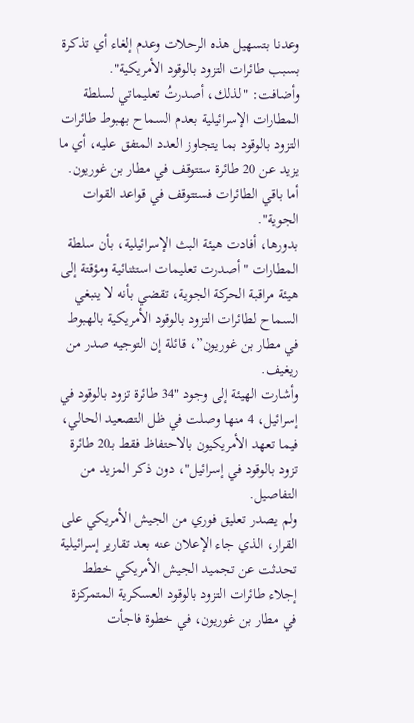وعدنا بتسهيل هذه الرحلات وعدم إلغاء أي تذكرة بسبب طائرات التزود بالوقود الأمريكية".
وأضافت: "لذلك، أصدرتُ تعليماتي لسلطة المطارات الإسرائيلية بعدم السماح بهبوط طائرات التزود بالوقود بما يتجاوز العدد المتفق عليه، أي ما يزيد عن 20 طائرة ستتوقف في مطار بن غوريون. أما باقي الطائرات فستتوقف في قواعد القوات الجوية".
بدورها، أفادت هيئة البث الإسرائيلية، بأن سلطة المطارات "أصدرت تعليمات استثنائية ومؤقتة إلى هيئة مراقبة الحركة الجوية، تقضي بأنه لا ينبغي السماح لطائرات التزود بالوقود الأمريكية بالهبوط في مطار بن غوريون”، قائلة إن التوجيه صدر من ريغيف.
وأشارت الهيئة إلى وجود "34 طائرة تزود بالوقود في إسرائيل، 4 منها وصلت في ظل التصعيد الحالي، فيما تعهد الأمريكيون بالاحتفاظ فقط بـ20 طائرة تزود بالوقود في إسرائيل"، دون ذكر المزيد من التفاصيل.
ولم يصدر تعليق فوري من الجيش الأمريكي على القرار، الذي جاء الإعلان عنه بعد تقارير إسرائيلية تحدثت عن تجميد الجيش الأمريكي خطط إجلاء طائرات التزود بالوقود العسكرية المتمركزة في مطار بن غوريون، في خطوة فاجأت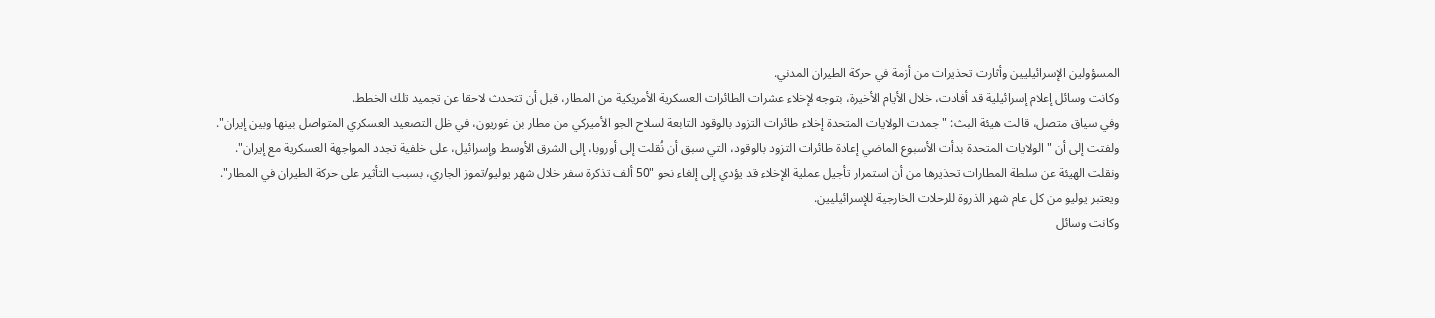المسؤولين الإسرائيليين وأثارت تحذيرات من أزمة في حركة الطيران المدني.
وكانت وسائل إعلام إسرائيلية قد أفادت، خلال الأيام الأخيرة، بتوجه لإخلاء عشرات الطائرات العسكرية الأمريكية من المطار، قبل أن تتحدث لاحقا عن تجميد تلك الخطط.
وفي سياق متصل، قالت هيئة البث: "جمدت الولايات المتحدة إخلاء طائرات التزود بالوقود التابعة لسلاح الجو الأميركي من مطار بن غوريون، في ظل التصعيد العسكري المتواصل بينها وبين إيران".
ولفتت إلى أن "الولايات المتحدة بدأت الأسبوع الماضي إعادة طائرات التزود بالوقود، التي سبق أن نُقلت إلى أوروبا، إلى الشرق الأوسط وإسرائيل، على خلفية تجدد المواجهة العسكرية مع إيران".
ونقلت الهيئة عن سلطة المطارات تحذيرها من أن استمرار تأجيل عملية الإخلاء قد يؤدي إلى إلغاء نحو "50 ألف تذكرة سفر خلال شهر يوليو/تموز الجاري، بسبب التأثير على حركة الطيران في المطار".
ويعتبر يوليو من كل عام شهر الذروة للرحلات الخارجية للإسرائيليين.
وكانت وسائل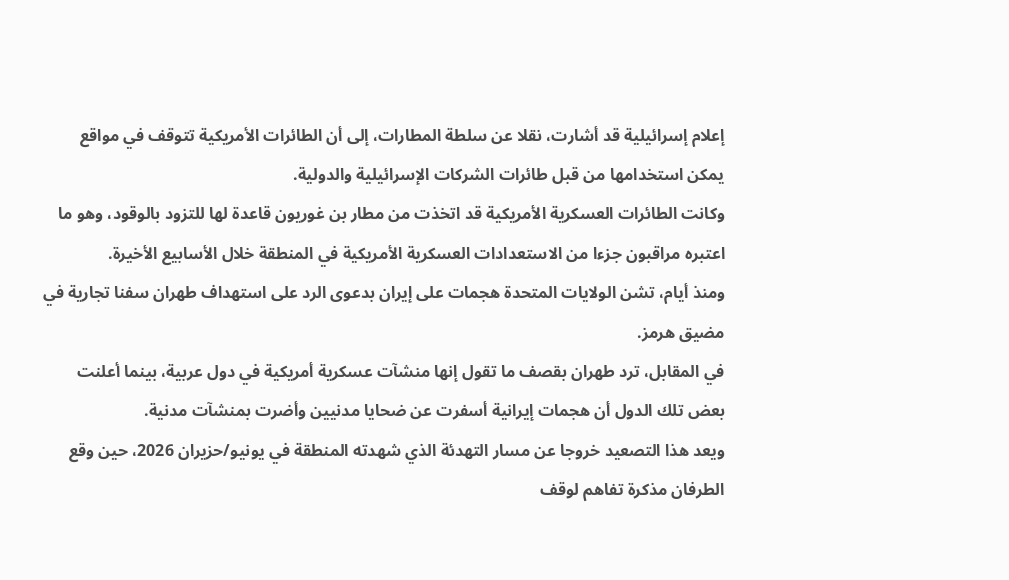إعلام إسرائيلية قد أشارت، نقلا عن سلطة المطارات، إلى أن الطائرات الأمريكية تتوقف في مواقع يمكن استخدامها من قبل طائرات الشركات الإسرائيلية والدولية.
وكانت الطائرات العسكرية الأمريكية قد اتخذت من مطار بن غوريون قاعدة لها للتزود بالوقود، وهو ما اعتبره مراقبون جزءا من الاستعدادات العسكرية الأمريكية في المنطقة خلال الأسابيع الأخيرة.
ومنذ أيام، تشن الولايات المتحدة هجمات على إيران بدعوى الرد على استهداف طهران سفنا تجارية في مضيق هرمز.
في المقابل، ترد طهران بقصف ما تقول إنها منشآت عسكرية أمريكية في دول عربية، بينما أعلنت بعض تلك الدول أن هجمات إيرانية أسفرت عن ضحايا مدنيين وأضرت بمنشآت مدنية.
ويعد هذا التصعيد خروجا عن مسار التهدئة الذي شهدته المنطقة في يونيو/حزيران 2026، حين وقع الطرفان مذكرة تفاهم لوقف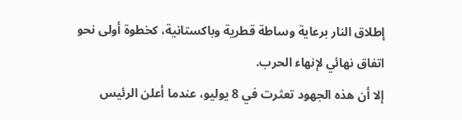إطلاق النار برعاية وساطة قطرية وباكستانية، كخطوة أولى نحو اتفاق نهائي لإنهاء الحرب.
إلا أن هذه الجهود تعثرت في 8 يوليو، عندما أعلن الرئيس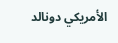الأمريكي دونالد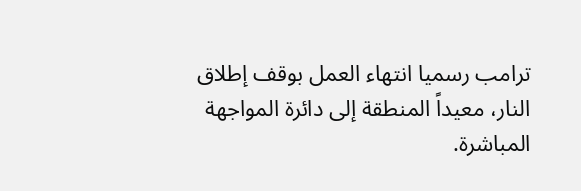ترامب رسميا انتهاء العمل بوقف إطلاق النار، معيداً المنطقة إلى دائرة المواجهة المباشرة.